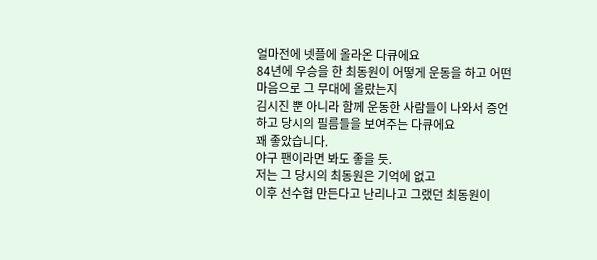얼마전에 넷플에 올라온 다큐에요
84년에 우승을 한 최동원이 어떻게 운동을 하고 어떤 마음으로 그 무대에 올랐는지
김시진 뿐 아니라 함께 운동한 사람들이 나와서 증언하고 당시의 필름들을 보여주는 다큐에요
꽤 좋았습니다.
야구 팬이라면 봐도 좋을 듯.
저는 그 당시의 최동원은 기억에 없고
이후 선수협 만든다고 난리나고 그랬던 최동원이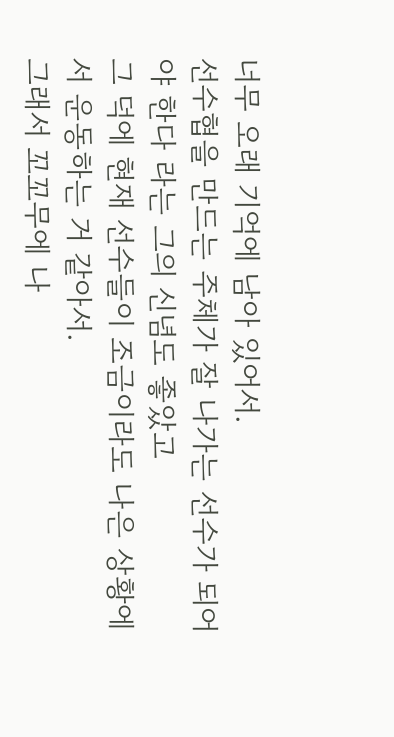너무 오래 기억에 남아 있어서.
선수협을 만드는 주체가 잘 나가는 선수가 되어야 한다 라는 그의 신념도 좋았고
그 덕에 현재 선수들이 조금이라도 나은 상황에서 운동하는 거 같아서.
그래서 꼬꼬무에 나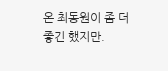온 최동원이 좀 더 좋긴 했지만.